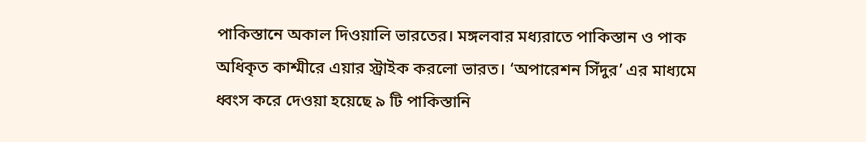পাকিস্তানে অকাল দিওয়ালি ভারতের। মঙ্গলবার মধ্যরাতে পাকিস্তান ও পাক অধিকৃত কাশ্মীরে এয়ার স্ট্রাইক করলো ভারত। ‘অপারেশন সিঁদুর’ এর মাধ্যমে ধ্বংস করে দেওয়া হয়েছে ৯ টি পাকিস্তানি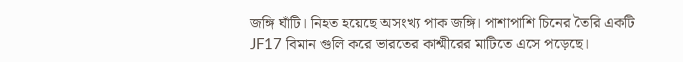জঙ্গি ঘাঁটি। নিহত হয়েছে অসংখ্য পাক জঙ্গি। পাশাপাশি চিনের তৈরি একটি JF17 বিমান গুলি করে ভারতের কাশ্মীরের মাটিতে এসে পড়েছে।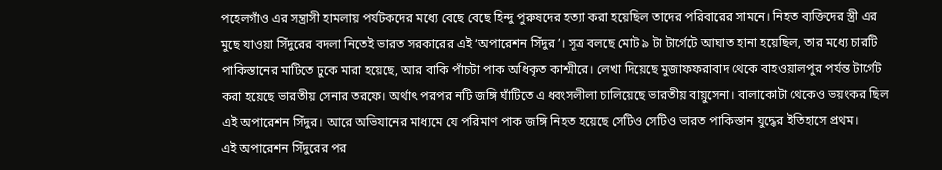পহেলগাঁও এর সন্ত্রাসী হামলায় পর্যটকদের মধ্যে বেছে বেছে হিন্দু পুরুষদের হত্যা করা হয়েছিল তাদের পরিবারের সামনে। নিহত ব্যক্তিদের স্ত্রী এর মুছে যাওয়া সিঁদুরের বদলা নিতেই ভারত সরকারের এই ‘অপারেশন সিঁদুর’। সূত্র বলছে মোট ৯ টা টার্গেটে আঘাত হানা হয়েছিল, তার মধ্যে চারটি পাকিস্তানের মাটিতে ঢুকে মারা হয়েছে, আর বাকি পাঁচটা পাক অধিকৃত কাশ্মীরে। লেখা দিয়েছে মুজাফফরাবাদ থেকে বাহওয়ালপুর পর্যন্ত টার্গেট করা হয়েছে ভারতীয় সেনার তরফে। অর্থাৎ পরপর নটি জঙ্গি ঘাঁটিতে এ ধ্বংসলীলা চালিয়েছে ভারতীয় বায়ুসেনা। বালাকোটা থেকেও ভয়ংকর ছিল এই অপারেশন সিঁদুর। আরে অভিযানের মাধ্যমে যে পরিমাণ পাক জঙ্গি নিহত হয়েছে সেটিও সেটিও ভারত পাকিস্তান যুদ্ধের ইতিহাসে প্রথম।
এই অপারেশন সিঁদুরের পর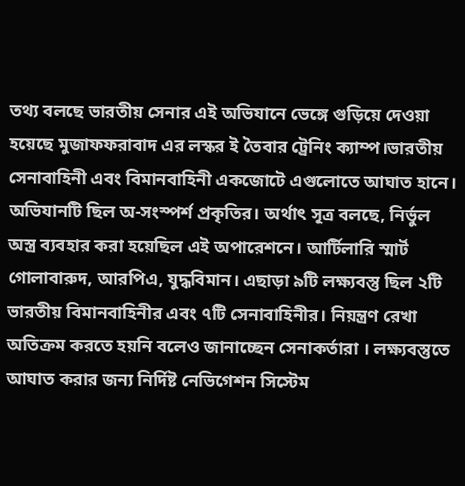তথ্য বলছে ভারতীয় সেনার এই অভিযানে ভেঙ্গে গুড়িয়ে দেওয়া হয়েছে মুজাফফরাবাদ এর লস্কর ই তৈবার ট্রেনিং ক্যাম্প।ভারতীয় সেনাবাহিনী এবং বিমানবাহিনী একজোটে এগুলোতে আঘাত হানে। অভিযানটি ছিল অ-সংস্পর্শ প্রকৃতির। অর্থাৎ সূত্র বলছে, নির্ভুল অস্ত্র ব্যবহার করা হয়েছিল এই অপারেশনে। আর্টিলারি স্মার্ট গোলাবারুদ, আরপিএ, যুদ্ধবিমান। এছাড়া ৯টি লক্ষ্যবস্তু ছিল ২টি ভারতীয় বিমানবাহিনীর এবং ৭টি সেনাবাহিনীর। নিয়ন্ত্রণ রেখা অতিক্রম করতে হয়নি বলেও জানাচ্ছেন সেনাকর্তারা । লক্ষ্যবস্তুতে আঘাত করার জন্য নির্দিষ্ট নেভিগেশন সিস্টেম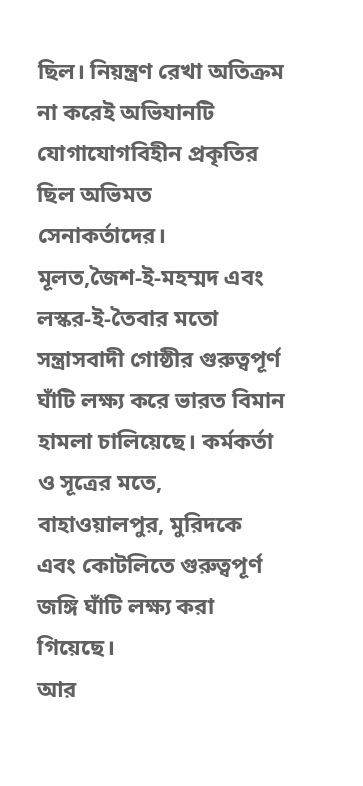ছিল। নিয়ন্ত্রণ রেখা অতিক্রম না করেই অভিযানটি যোগাযোগবিহীন প্রকৃতির ছিল অভিমত সেনাকর্তাদের।
মূলত,জৈশ-ই-মহম্মদ এবং লস্কর-ই-তৈবার মতো সন্ত্রাসবাদী গোষ্ঠীর গুরুত্বপূর্ণ ঘাঁটি লক্ষ্য করে ভারত বিমান হামলা চালিয়েছে। কর্মকর্তা ও সূত্রের মতে, বাহাওয়ালপুর, মুরিদকে এবং কোটলিতে গুরুত্বপূর্ণ জঙ্গি ঘাঁটি লক্ষ্য করা গিয়েছে।
আর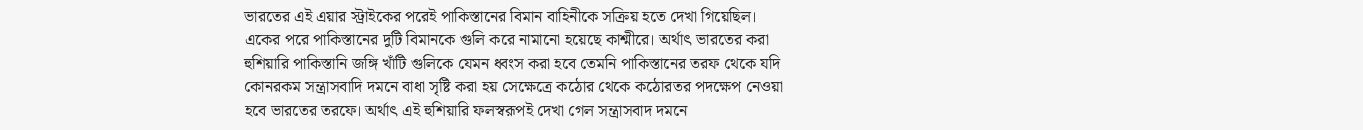ভারতের এই এয়ার স্ট্রাইকের পরেই পাকিস্তানের বিমান বাহিনীকে সক্রিয় হতে দেখা গিয়েছিল। একের পরে পাকিস্তানের দুটি বিমানকে গুলি করে নামানো হয়েছে কাশ্মীরে। অর্থাৎ ভারতের করা হুশিয়ারি পাকিস্তানি জঙ্গি খাঁটি গুলিকে যেমন ধ্বংস করা হবে তেমনি পাকিস্তানের তরফ থেকে যদি কোনরকম সন্ত্রাসবাদি দমনে বাধা সৃষ্টি করা হয় সেক্ষেত্রে কঠোর থেকে কঠোরতর পদক্ষেপ নেওয়া হবে ভারতের তরফে। অর্থাৎ এই হুশিয়ারি ফলস্বরূপই দেখা গেল সন্ত্রাসবাদ দমনে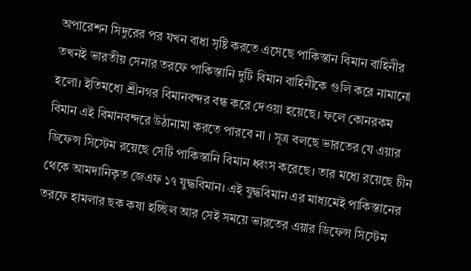অপারেশন সিদুরের পর যখন বাধা সৃষ্টি করতে এসেছে পাকিস্তান বিমান বাহিনীর তখনই ভারতীয় সেনার তরফে পাকিস্তানি দুটি বিমান বাহিনীকে গুলি করে নামানো হলো। ইতিমধ্যে শ্রীনগর বিমানবন্দর বন্ধ করে দেওয়া হয়েছে। ফলে কোনরকম বিমান এই বিমানবন্দরে উঠানামা করতে পারবে না । সূত্র বলছে ভারতের যে এয়ার ডিফেন্স সিস্টেম রয়েছে সেটি পাকিস্তানি বিমান ধ্বংস করেছে। তার মধ্যে রয়েছে চীন থেকে আমদানিকৃত জেএফ ১৭ যুদ্ধবিমান। এই যুদ্ধবিমান এর মাধ্যমেই পাকিস্তানের তরফে হামলার ছক কষা হচ্ছিল আর সেই সময়ে ভারতের এয়ার ডিফেন্স সিস্টেম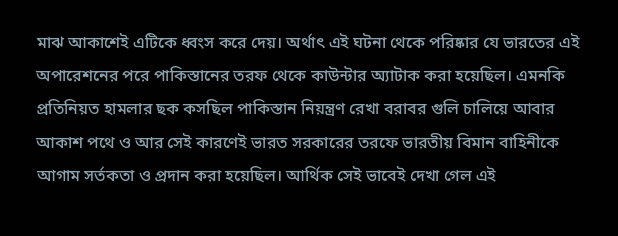মাঝ আকাশেই এটিকে ধ্বংস করে দেয়। অর্থাৎ এই ঘটনা থেকে পরিষ্কার যে ভারতের এই অপারেশনের পরে পাকিস্তানের তরফ থেকে কাউন্টার অ্যাটাক করা হয়েছিল। এমনকি প্রতিনিয়ত হামলার ছক কসছিল পাকিস্তান নিয়ন্ত্রণ রেখা বরাবর গুলি চালিয়ে আবার আকাশ পথে ও আর সেই কারণেই ভারত সরকারের তরফে ভারতীয় বিমান বাহিনীকে আগাম সর্তকতা ও প্রদান করা হয়েছিল। আর্থিক সেই ভাবেই দেখা গেল এই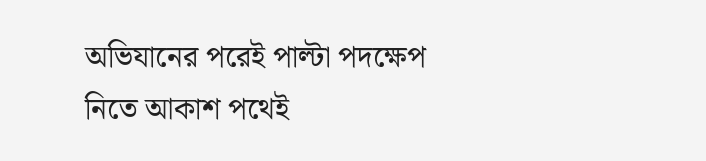অভিযানের পরেই পাল্টা পদক্ষেপ নিতে আকাশ পথেই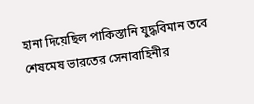হানা দিয়েছিল পাকিস্তানি যুদ্ধবিমান তবে শেষমেষ ভারতের সেনাবাহিনীর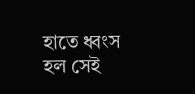হাতে ধ্বংস হল সেই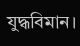যুদ্ধবিমান।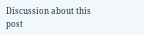Discussion about this post